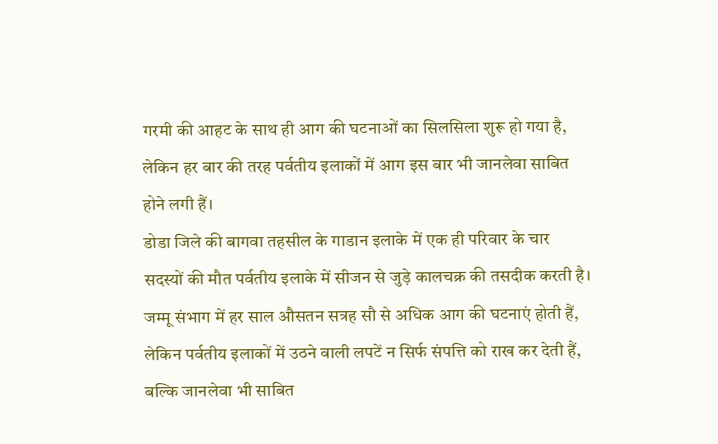गरमी की आहट के साथ ही आग की घटनाओं का सिलसिला शुरू हो गया है, लेकिन हर बार की तरह पर्वतीय इलाकों में आग इस बार भी जानलेवा साबित होने लगी हैं।
डोडा जिले की बागवा तहसील के गाडान इलाके में एक ही परिवार के चार सदस्यों की मौत पर्वतीय इलाके में सीजन से जुड़े कालचक्र की तसदीक करती है।
जम्मू संभाग में हर साल औसतन सत्रह सौ से अधिक आग की घटनाएं होती हैं, लेकिन पर्वतीय इलाकों में उठने वाली लपटें न सिर्फ संपत्ति को राख कर देती हैं, बल्कि जानलेवा भी साबित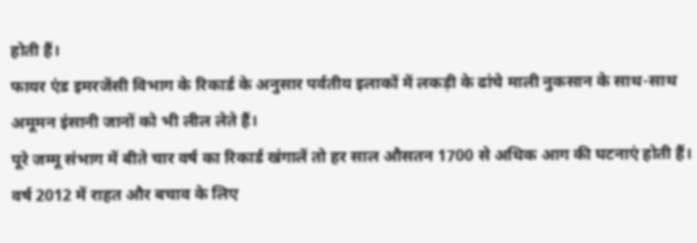होती हैं।
फायर एंड इमरजेंसी विभाग के रिकार्ड के अनुसार पर्वतीय इलाकों में लकड़ी के ढांचे माली नुकसान के साथ-साथ अमूमन इंसानी जानों को भी लील लेते हैं।
पूरे जम्मू संभाग में बीते चार वर्ष का रिकार्ड खंगालें तो हर साल औसतन 1700 से अधिक आग की घटनाएं होती हैं। वर्ष 2012 में राहत और बचाव के लिए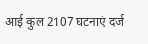आई कुल 2107 घटनाएं दर्ज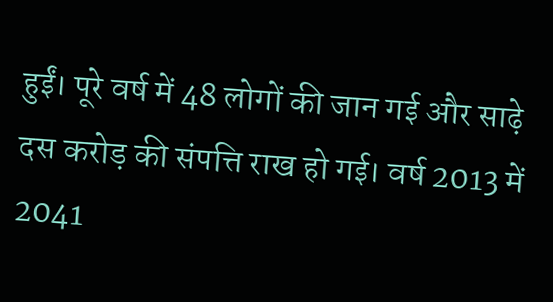हुईं। पूरे वर्ष में 48 लोगों की जान गई और साढ़े दस करोड़ की संपत्ति राख हो गई। वर्ष 2013 में 2041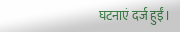घटनाएं दर्ज हुईं।